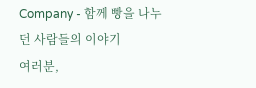Company - 함께 빵을 나누던 사람들의 이야기
여러분,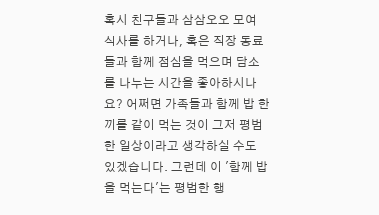혹시 친구들과 삼삼오오 모여 식사를 하거나, 혹은 직장 동료들과 함께 점심을 먹으며 담소를 나누는 시간을 좋아하시나요? 어쩌면 가족들과 함께 밥 한 끼를 같이 먹는 것이 그저 평범한 일상이라고 생각하실 수도 있겠습니다. 그런데 이 '함께 밥을 먹는다'는 평범한 행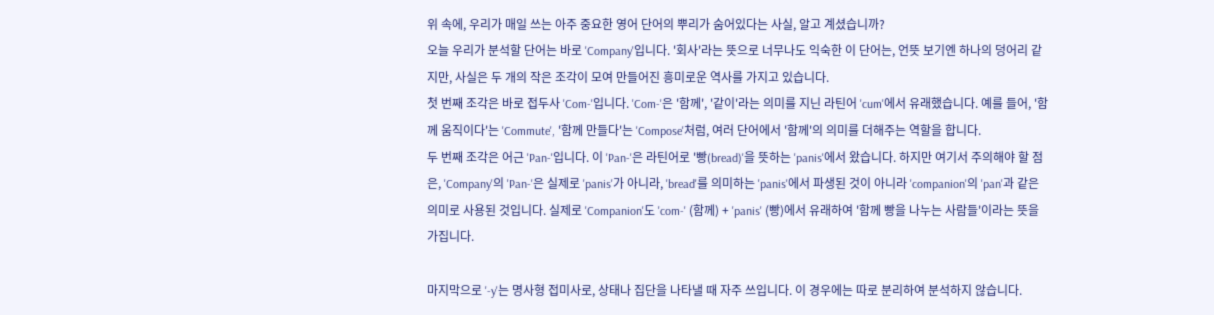위 속에, 우리가 매일 쓰는 아주 중요한 영어 단어의 뿌리가 숨어있다는 사실, 알고 계셨습니까?
오늘 우리가 분석할 단어는 바로 'Company'입니다. '회사'라는 뜻으로 너무나도 익숙한 이 단어는, 언뜻 보기엔 하나의 덩어리 같지만, 사실은 두 개의 작은 조각이 모여 만들어진 흥미로운 역사를 가지고 있습니다.
첫 번째 조각은 바로 접두사 'Com-'입니다. 'Com-'은 '함께', '같이'라는 의미를 지닌 라틴어 'cum'에서 유래했습니다. 예를 들어, '함께 움직이다'는 'Commute', '함께 만들다'는 'Compose'처럼, 여러 단어에서 '함께'의 의미를 더해주는 역할을 합니다.
두 번째 조각은 어근 'Pan-'입니다. 이 'Pan-'은 라틴어로 '빵(bread)'을 뜻하는 'panis'에서 왔습니다. 하지만 여기서 주의해야 할 점은, 'Company'의 'Pan-'은 실제로 'panis'가 아니라, 'bread'를 의미하는 'panis'에서 파생된 것이 아니라 'companion'의 'pan'과 같은 의미로 사용된 것입니다. 실제로 'Companion'도 'com-' (함께) + 'panis' (빵)에서 유래하여 '함께 빵을 나누는 사람들'이라는 뜻을 가집니다.

마지막으로 '-y'는 명사형 접미사로, 상태나 집단을 나타낼 때 자주 쓰입니다. 이 경우에는 따로 분리하여 분석하지 않습니다.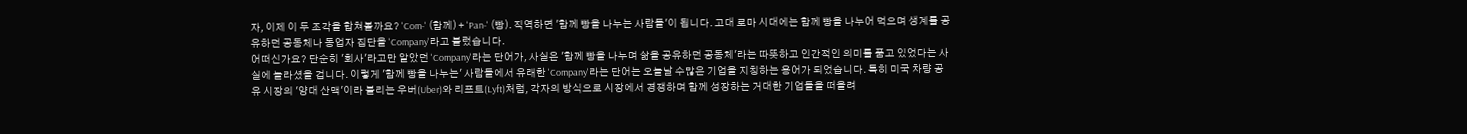자, 이제 이 두 조각을 합쳐볼까요? 'Com-' (함께) + 'Pan-' (빵). 직역하면 '함께 빵을 나누는 사람들'이 됩니다. 고대 로마 시대에는 함께 빵을 나누어 먹으며 생계를 공유하던 공동체나 동업자 집단을 'Company'라고 불렀습니다.
어떠신가요? 단순히 '회사'라고만 알았던 'Company'라는 단어가, 사실은 '함께 빵을 나누며 삶을 공유하던 공동체'라는 따뜻하고 인간적인 의미를 품고 있었다는 사실에 놀라셨을 겁니다. 이렇게 '함께 빵을 나누는' 사람들에서 유래한 'Company'라는 단어는 오늘날 수많은 기업을 지칭하는 용어가 되었습니다. 특히 미국 차량 공유 시장의 '양대 산맥'이라 불리는 우버(Uber)와 리프트(Lyft)처럼, 각자의 방식으로 시장에서 경쟁하며 함께 성장하는 거대한 기업들을 떠올려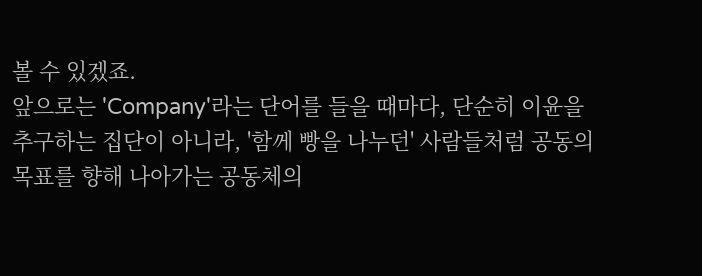볼 수 있겠죠.
앞으로는 'Company'라는 단어를 들을 때마다, 단순히 이윤을 추구하는 집단이 아니라, '함께 빵을 나누던' 사람들처럼 공동의 목표를 향해 나아가는 공동체의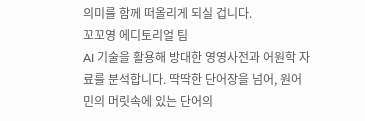의미를 함께 떠올리게 되실 겁니다.
꼬꼬영 에디토리얼 팀
AI 기술을 활용해 방대한 영영사전과 어원학 자료를 분석합니다. 딱딱한 단어장을 넘어, 원어민의 머릿속에 있는 단어의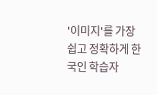'이미지'를 가장 쉽고 정확하게 한국인 학습자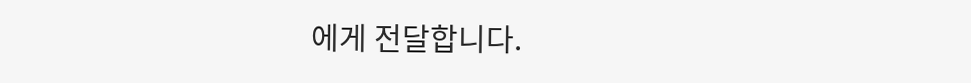에게 전달합니다.